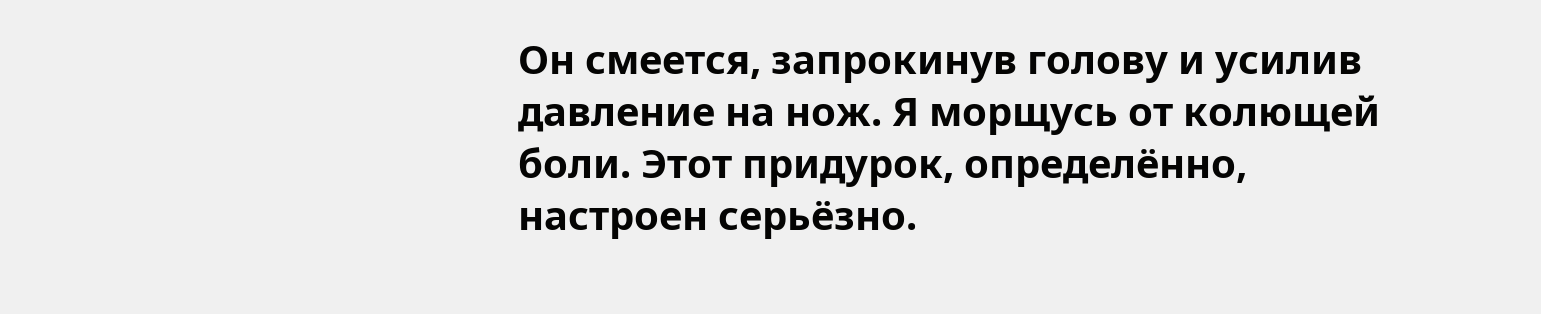Он смеется, запрокинув голову и усилив давление на нож. Я морщусь от колющей боли. Этот придурок, определённо, настроен серьёзно.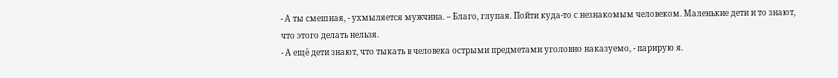- А ты смешная, - ухмыляется мужчина. – Благо, глупая. Пойти куда-то с незнакомым человеком. Маленькие дети и то знают, что этого делать нельзя.
- А ещё дети знают, что тыкать в человека острыми предметами уголовно наказуемо, - парирую я.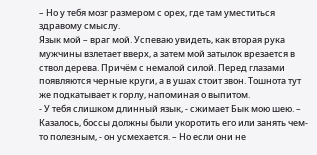– Но у тебя мозг размером с орех, где там уместиться здравому смыслу.
Язык мой – враг мой. Успеваю увидеть, как вторая рука мужчины взлетает вверх, а затем мой затылок врезается в ствол дерева. Причём с немалой силой. Перед глазами появляются черные круги, а в ушах стоит звон. Тошнота тут же подкатывает к горлу, напоминая о выпитом.
- У тебя слишком длинный язык, - сжимает Бык мою шею. – Казалось, боссы должны были укоротить его или занять чем-то полезным, - он усмехается. – Но если они не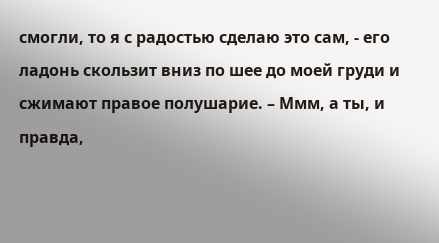смогли, то я с радостью сделаю это сам, - его ладонь скользит вниз по шее до моей груди и сжимают правое полушарие. – Ммм, а ты, и правда,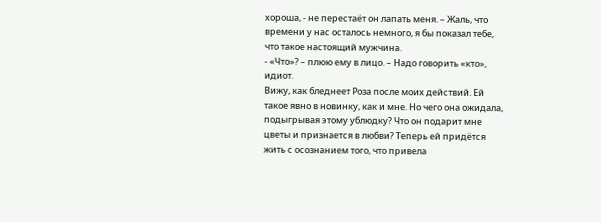хороша, - не перестаёт он лапать меня. – Жаль, что времени у нас осталось немного, я бы показал тебе, что такое настоящий мужчина.
- «Что»? – плюю ему в лицо. – Надо говорить «кто», идиот.
Вижу, как бледнеет Роза после моих действий. Ей такое явно в новинку, как и мне. Но чего она ожидала, подыгрывая этому ублюдку? Что он подарит мне цветы и признается в любви? Теперь ей придётся жить с осознанием того, что привела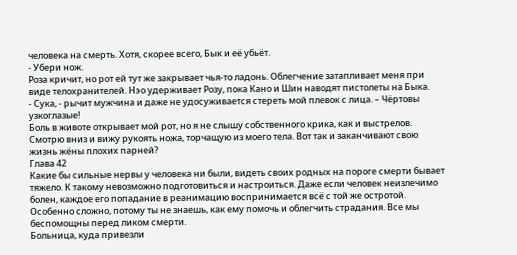человека на смерть. Хотя, скорее всего, Бык и её убьёт.
- Убери нож.
Роза кричит, но рот ей тут же закрывает чья-то ладонь. Облегчение затапливает меня при виде телохранителей. Нэо удерживает Розу, пока Кано и Шин наводят пистолеты на Быка.
- Сука, - рычит мужчина и даже не удосуживается стереть мой плевок с лица. – Чёртовы узкоглазые!
Боль в животе открывает мой рот, но я не слышу собственного крика, как и выстрелов. Смотрю вниз и вижу рукоять ножа, торчащую из моего тела. Вот так и заканчивают свою жизнь жёны плохих парней?
Глава 42
Какие бы сильные нервы у человека ни были, видеть своих родных на пороге смерти бывает тяжело. К такому невозможно подготовиться и настроиться. Даже если человек неизлечимо болен, каждое его попадание в реанимацию воспринимается всё с той же остротой. Особенно сложно, потому ты не знаешь, как ему помочь и облегчить страдания. Все мы беспомощны перед ликом смерти.
Больница, куда привезли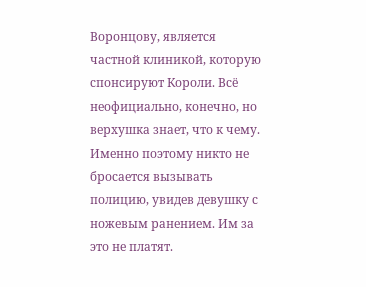Воронцову, является частной клиникой, которую спонсируют Короли. Всё неофициально, конечно, но верхушка знает, что к чему. Именно поэтому никто не бросается вызывать полицию, увидев девушку с ножевым ранением. Им за это не платят.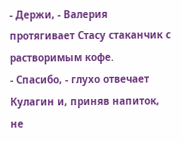- Держи, - Валерия протягивает Стасу стаканчик с растворимым кофе.
- Спасибо, - глухо отвечает Кулагин и, приняв напиток, не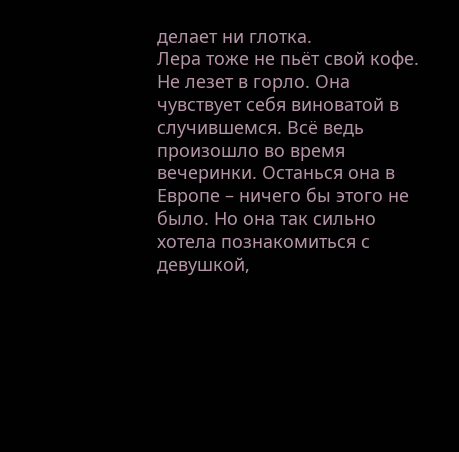делает ни глотка.
Лера тоже не пьёт свой кофе. Не лезет в горло. Она чувствует себя виноватой в случившемся. Всё ведь произошло во время вечеринки. Останься она в Европе – ничего бы этого не было. Но она так сильно хотела познакомиться с девушкой,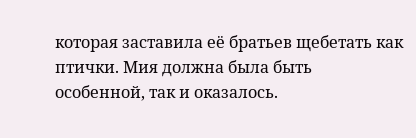которая заставила её братьев щебетать как птички. Мия должна была быть особенной, так и оказалось.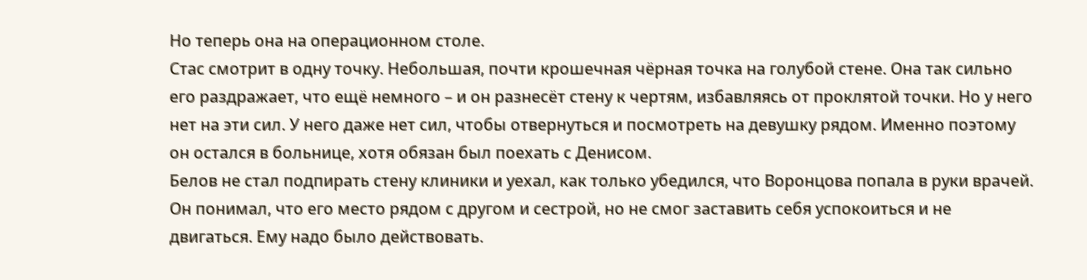Но теперь она на операционном столе.
Стас смотрит в одну точку. Небольшая, почти крошечная чёрная точка на голубой стене. Она так сильно его раздражает, что ещё немного – и он разнесёт стену к чертям, избавляясь от проклятой точки. Но у него нет на эти сил. У него даже нет сил, чтобы отвернуться и посмотреть на девушку рядом. Именно поэтому он остался в больнице, хотя обязан был поехать с Денисом.
Белов не стал подпирать стену клиники и уехал, как только убедился, что Воронцова попала в руки врачей. Он понимал, что его место рядом с другом и сестрой, но не смог заставить себя успокоиться и не двигаться. Ему надо было действовать.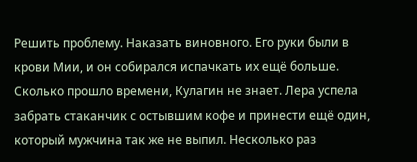Решить проблему. Наказать виновного. Его руки были в крови Мии, и он собирался испачкать их ещё больше.
Сколько прошло времени, Кулагин не знает. Лера успела забрать стаканчик с остывшим кофе и принести ещё один, который мужчина так же не выпил. Несколько раз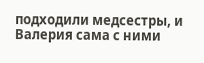подходили медсестры, и Валерия сама с ними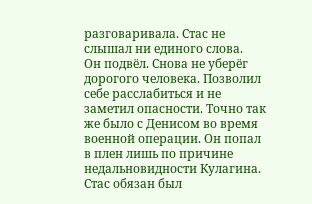разговаривала. Стас не слышал ни единого слова.
Он подвёл. Снова не уберёг дорогого человека. Позволил себе расслабиться и не заметил опасности. Точно так же было с Денисом во время военной операции. Он попал в плен лишь по причине недальновидности Кулагина. Стас обязан был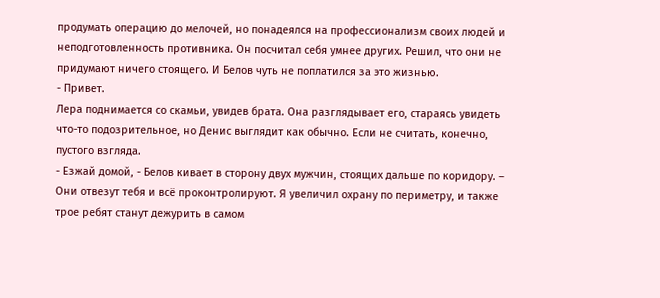продумать операцию до мелочей, но понадеялся на профессионализм своих людей и неподготовленность противника. Он посчитал себя умнее других. Решил, что они не придумают ничего стоящего. И Белов чуть не поплатился за это жизнью.
- Привет.
Лера поднимается со скамьи, увидев брата. Она разглядывает его, стараясь увидеть что-то подозрительное, но Денис выглядит как обычно. Если не считать, конечно, пустого взгляда.
- Езжай домой, - Белов кивает в сторону двух мужчин, стоящих дальше по коридору. – Они отвезут тебя и всё проконтролируют. Я увеличил охрану по периметру, и также трое ребят станут дежурить в самом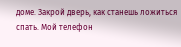доме. Закрой дверь, как станешь ложиться спать. Мой телефон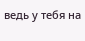ведь у тебя на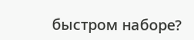быстром наборе?